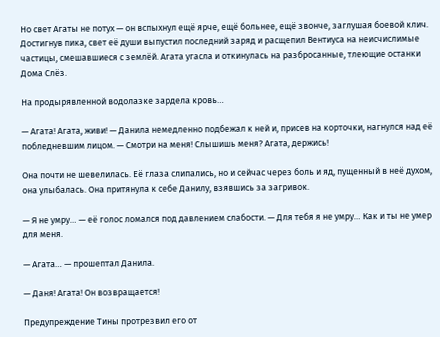Но свет Агаты не потух — он вспыхнул ещё ярче, ещё больнее, ещё звонче, заглушая боевой клич. Достигнув пика, свет её души выпустил последний заряд и расщепил Вентиуса на неисчислимые частицы, смешавшиеся с землёй. Агата угасла и откинулась на разбросанные, тлеющие останки Дома Слёз.

На продырявленной водолазке зардела кровь…

— Агата! Агата, живи! — Данила немедленно подбежал к ней и, присев на корточки, нагнулся над её побледневшим лицом. — Смотри на меня! Слышишь меня? Агата, держись!

Она почти не шевелилась. Её глаза слипались, но и сейчас через боль и яд, пущенный в неё духом, она улыбалась. Она притянула к себе Данилу, взявшись за загривок.

— Я не умру… — её голос ломался под давлением слабости. — Для тебя я не умру… Как и ты не умер для меня.

— Агата… — прошептал Данила.

— Даня! Агата! Он возвращается!

Предупреждение Тины протрезвил его от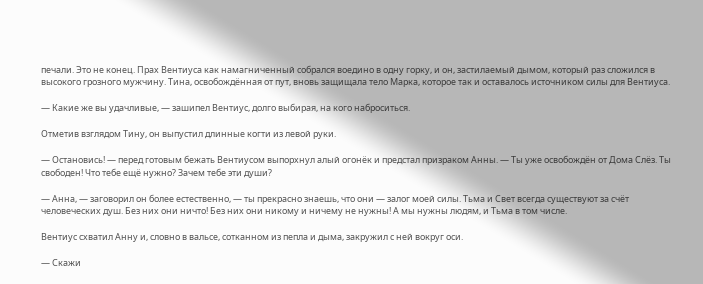печали. Это не конец. Прах Вентиуса как намагниченный собрался воедино в одну горку, и он, застилаемый дымом, который раз сложился в высокого грозного мужчину. Тина, освобождённая от пут, вновь защищала тело Марка, которое так и оставалось источником силы для Вентиуса.

— Какие же вы удачливые, — зашипел Вентиус, долго выбирая, на кого наброситься.

Отметив взглядом Тину, он выпустил длинные когти из левой руки.

— Остановись! — перед готовым бежать Вентиусом выпорхнул алый огонёк и предстал призраком Анны. — Ты уже освобождён от Дома Слёз. Ты свободен! Что тебе ещё нужно? Зачем тебе эти души?

— Анна, — заговорил он более естественно, — ты прекрасно знаешь, что они — залог моей силы. Тьма и Свет всегда существуют за счёт человеческих душ. Без них они ничто! Без них они никому и ничему не нужны! А мы нужны людям, и Тьма в том числе.

Вентиус схватил Анну и, словно в вальсе, сотканном из пепла и дыма, закружил с ней вокруг оси.

— Скажи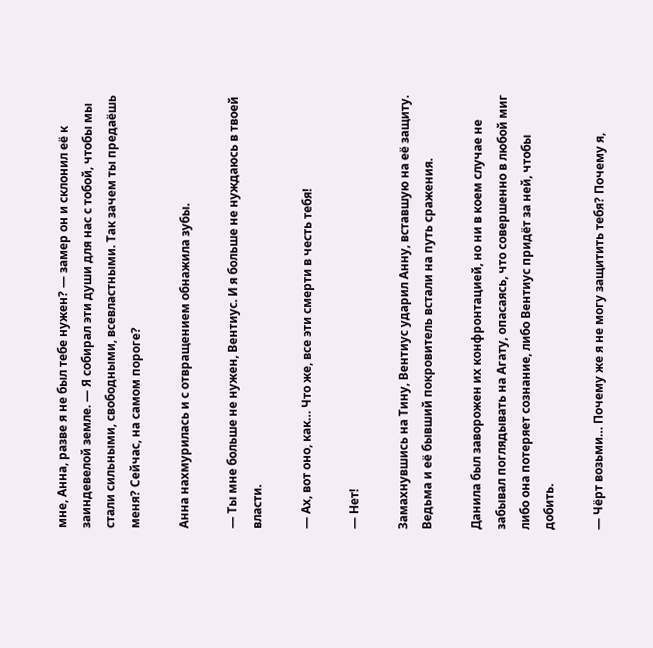мне, Анна, разве я не был тебе нужен? — замер он и склонил её к заиндевелой земле. — Я собирал эти души для нас с тобой, чтобы мы стали сильными, свободными, всевластными. Так зачем ты предаёшь меня? Сейчас, на самом пороге?

Анна нахмурилась и с отвращением обнажила зубы.

— Ты мне больше не нужен, Вентиус. И я больше не нуждаюсь в твоей власти.

— Ах, вот оно, как… Что же, все эти смерти в честь тебя!

— Нет!

Замахнувшись на Тину, Вентиус ударил Анну, вставшую на её защиту. Ведьма и её бывший покровитель встали на путь сражения.

Данила был заворожен их конфронтацией, но ни в коем случае не забывал поглядывать на Агату, опасаясь, что совершенно в любой миг либо она потеряет сознание, либо Вентиус придёт за ней, чтобы добить.

— Чёрт возьми… Почему же я не могу защитить тебя? Почему я,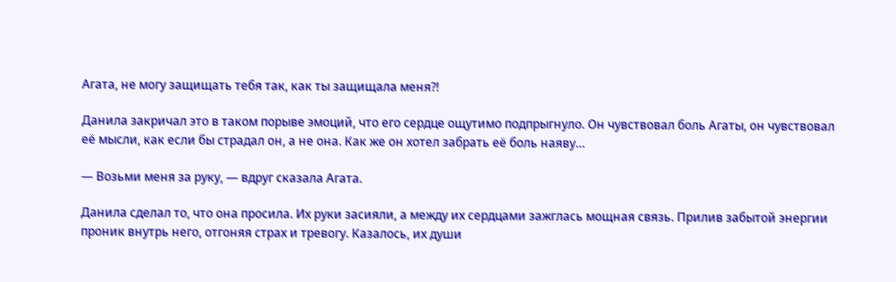Агата, не могу защищать тебя так, как ты защищала меня?!

Данила закричал это в таком порыве эмоций, что его сердце ощутимо подпрыгнуло. Он чувствовал боль Агаты, он чувствовал её мысли, как если бы страдал он, а не она. Как же он хотел забрать её боль наяву…

— Возьми меня за руку, — вдруг сказала Агата.

Данила сделал то, что она просила. Их руки засияли, а между их сердцами зажглась мощная связь. Прилив забытой энергии проник внутрь него, отгоняя страх и тревогу. Казалось, их души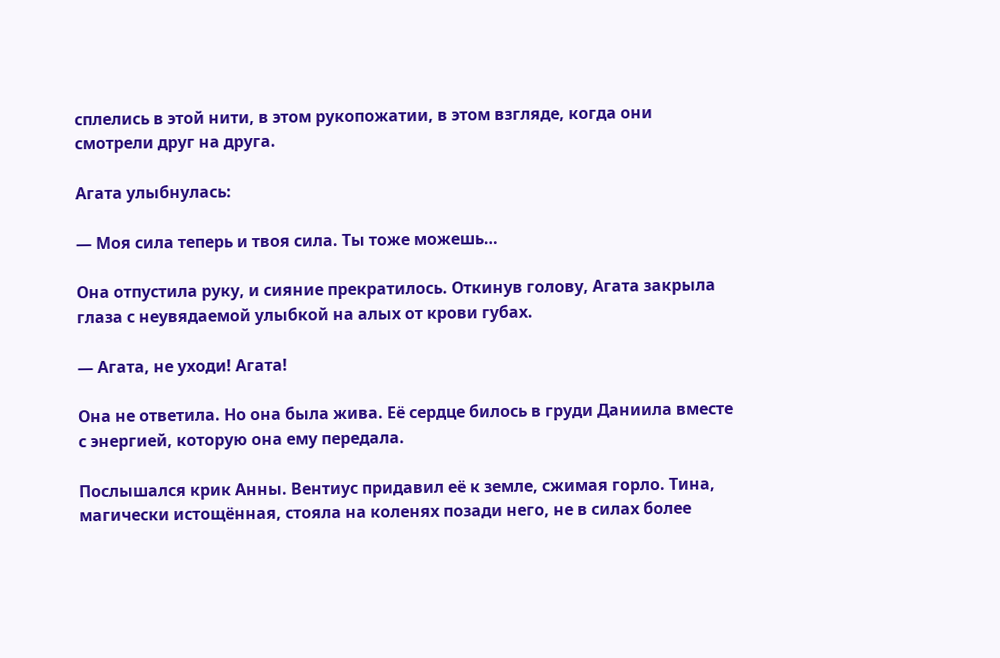сплелись в этой нити, в этом рукопожатии, в этом взгляде, когда они смотрели друг на друга.

Агата улыбнулась:

— Моя сила теперь и твоя сила. Ты тоже можешь…

Она отпустила руку, и сияние прекратилось. Откинув голову, Агата закрыла глаза с неувядаемой улыбкой на алых от крови губах.

— Агата, не уходи! Агата!

Она не ответила. Но она была жива. Её сердце билось в груди Даниила вместе с энергией, которую она ему передала.

Послышался крик Анны. Вентиус придавил её к земле, сжимая горло. Тина, магически истощённая, стояла на коленях позади него, не в силах более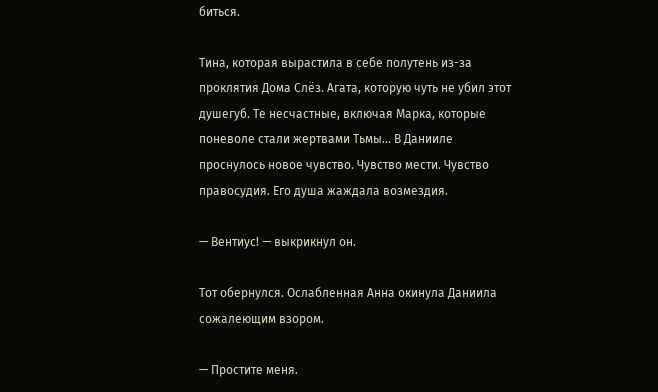биться.

Тина, которая вырастила в себе полутень из-за проклятия Дома Слёз. Агата, которую чуть не убил этот душегуб. Те несчастные, включая Марка, которые поневоле стали жертвами Тьмы… В Данииле проснулось новое чувство. Чувство мести. Чувство правосудия. Его душа жаждала возмездия.

— Вентиус! — выкрикнул он.

Тот обернулся. Ослабленная Анна окинула Даниила сожалеющим взором.

— Простите меня.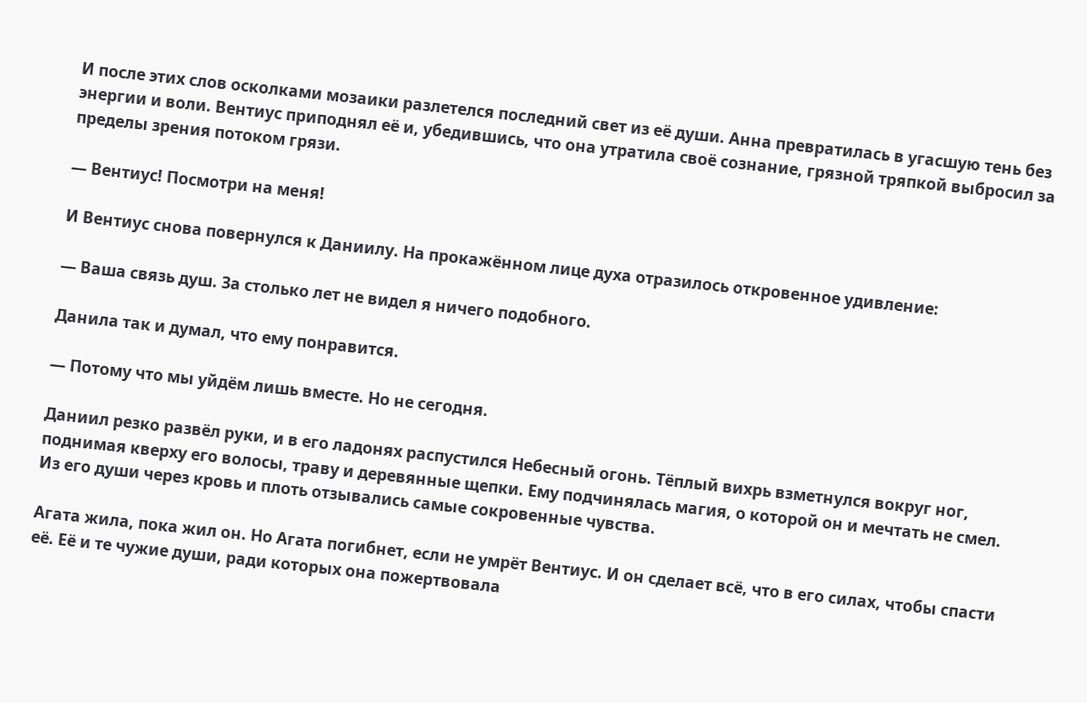И после этих слов осколками мозаики разлетелся последний свет из её души. Анна превратилась в угасшую тень без энергии и воли. Вентиус приподнял её и, убедившись, что она утратила своё сознание, грязной тряпкой выбросил за пределы зрения потоком грязи.

— Вентиус! Посмотри на меня!

И Вентиус снова повернулся к Даниилу. На прокажённом лице духа отразилось откровенное удивление:

— Ваша связь душ. За столько лет не видел я ничего подобного.

Данила так и думал, что ему понравится.

— Потому что мы уйдём лишь вместе. Но не сегодня.

Даниил резко развёл руки, и в его ладонях распустился Небесный огонь. Тёплый вихрь взметнулся вокруг ног, поднимая кверху его волосы, траву и деревянные щепки. Ему подчинялась магия, о которой он и мечтать не смел. Из его души через кровь и плоть отзывались самые сокровенные чувства.

Агата жила, пока жил он. Но Агата погибнет, если не умрёт Вентиус. И он сделает всё, что в его силах, чтобы спасти её. Её и те чужие души, ради которых она пожертвовала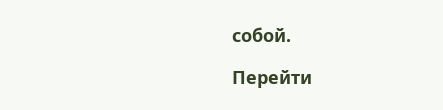собой.

Перейти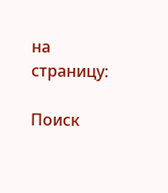на страницу:

Поиск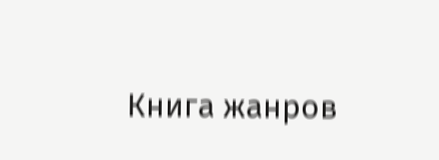Книга жанров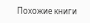Похожие книги